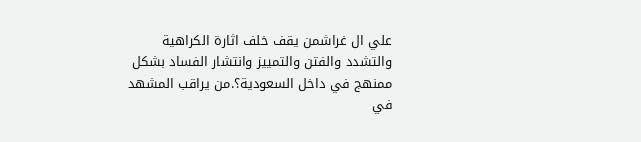علي ال غراشمن يقف خلف اثارة الكراهية والتشدد والفتن والتمييز وانتشار الفساد بشكل ممنهج في داخل السعودية؟.من يراقب المشهد في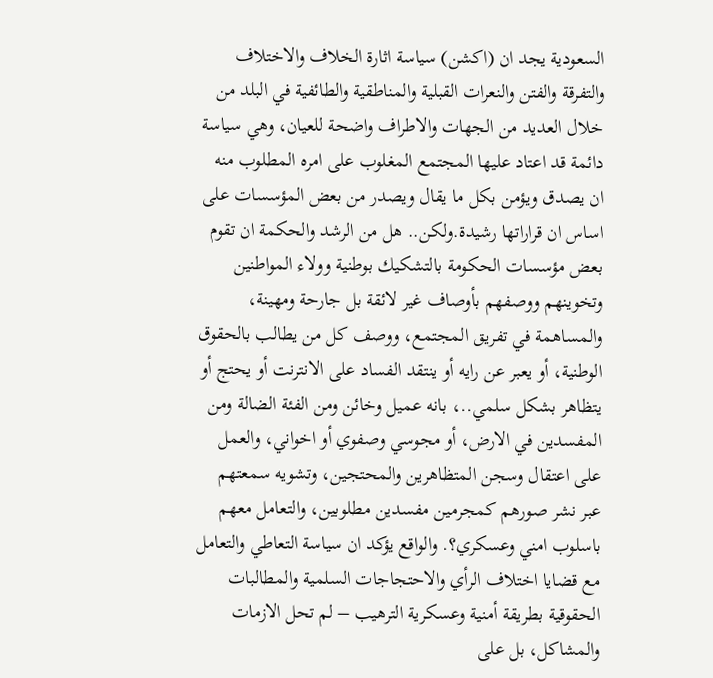السعودية يجد ان (اكشن) سياسة اثارة الخلاف والاختلاف والتفرقة والفتن والنعرات القبلية والمناطقية والطائفية في البلد من خلال العديد من الجهات والاطراف واضحة للعيان، وهي سياسة دائمة قد اعتاد عليها المجتمع المغلوب على امره المطلوب منه ان يصدق ويؤمن بكل ما يقال ويصدر من بعض المؤسسات على اساس ان قراراتها رشيدة.ولكن.. هل من الرشد والحكمة ان تقوم بعض مؤسسات الحكومة بالتشكيك بوطنية وولاء المواطنين وتخوينهم ووصفهم بأوصاف غير لائقة بل جارحة ومهينة، والمساهمة في تفريق المجتمع، ووصف كل من يطالب بالحقوق الوطنية، أو يعبر عن رايه أو ينتقد الفساد على الانترنت أو يحتج أو يتظاهر بشكل سلمي..، بانه عميل وخائن ومن الفئة الضالة ومن المفسدين في الارض، أو مجوسي وصفوي أو اخواني، والعمل على اعتقال وسجن المتظاهرين والمحتجين، وتشويه سمعتهم عبر نشر صورهم كمجرمين مفسدين مطلوبين، والتعامل معهم باسلوب امني وعسكري؟. والواقع يؤكد ان سياسة التعاطي والتعامل مع قضايا اختلاف الرأي والاحتجاجات السلمية والمطالبات الحقوقية بطريقة أمنية وعسكرية الترهيب – لم تحل الازمات والمشاكل، بل على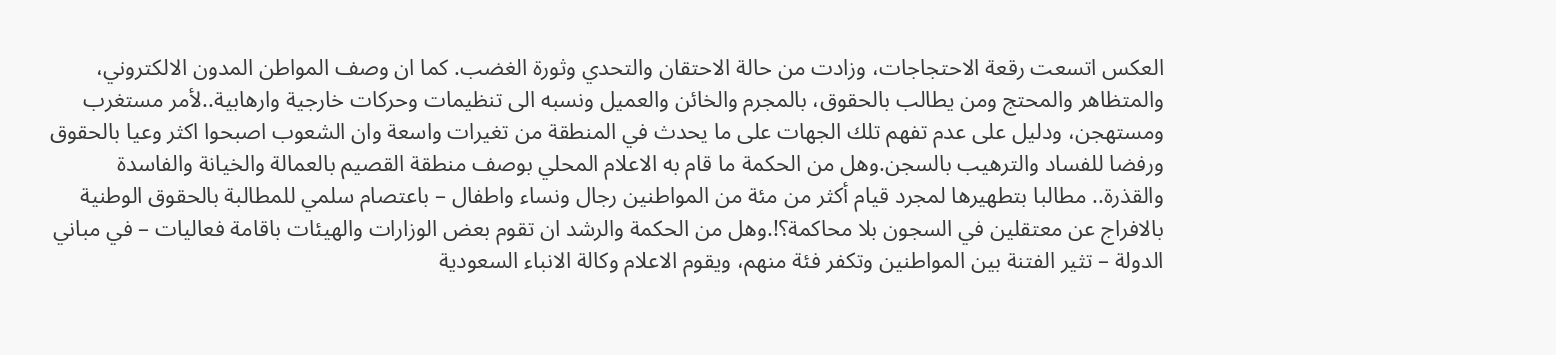العكس اتسعت رقعة الاحتجاجات، وزادت من حالة الاحتقان والتحدي وثورة الغضب. كما ان وصف المواطن المدون الالكتروني، والمتظاهر والمحتج ومن يطالب بالحقوق، بالمجرم والخائن والعميل ونسبه الى تنظيمات وحركات خارجية وارهابية..لأمر مستغرب ومستهجن، ودليل على عدم تفهم تلك الجهات على ما يحدث في المنطقة من تغيرات واسعة وان الشعوب اصبحوا اكثر وعيا بالحقوق ورفضا للفساد والترهيب بالسجن.وهل من الحكمة ما قام به الاعلام المحلي بوصف منطقة القصيم بالعمالة والخيانة والفاسدة والقذرة.. مطالبا بتطهيرها لمجرد قيام أكثر من مئة من المواطنين رجال ونساء واطفال – باعتصام سلمي للمطالبة بالحقوق الوطنية بالافراج عن معتقلين في السجون بلا محاكمة؟!.وهل من الحكمة والرشد ان تقوم بعض الوزارات والهيئات باقامة فعاليات – في مباني الدولة – تثير الفتنة بين المواطنين وتكفر فئة منهم، ويقوم الاعلام وكالة الانباء السعودية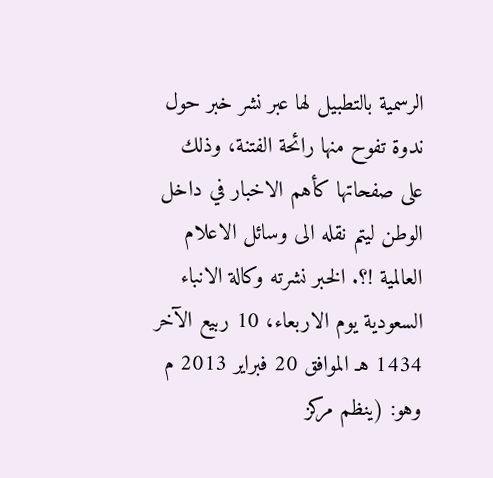الرسمية بالتطبيل لها عبر نشر خبر حول ندوة تفوح منها رائحة الفتنة، وذلك على صفحاتها كأهم الاخبار في داخل الوطن ليتم نقله الى وسائل الاعلام العالمية !؟. الخبر نشرته وكالة الانباء السعودية يوم الاربعاء، 10 ربيع الآخر 1434 هـ الموافق 20 فبراير 2013 م وهو: (ينظم مركز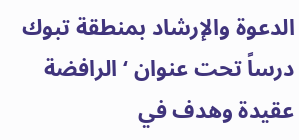الدعوة والإرشاد بمنطقة تبوك درساً تحت عنوان ‘ الرافضة عقيدة وهدف في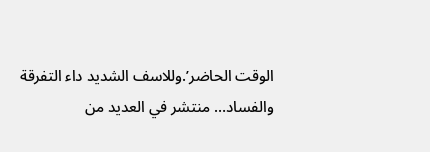الوقت الحاضر’.وللاسف الشديد داء التفرقة والفساد… منتشر في العديد من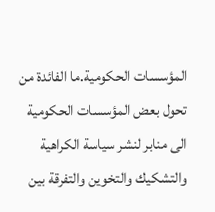المؤسسات الحكومية.ما الفائدة من تحول بعض المؤسسات الحكومية الى منابر لنشر سياسة الكراهية والتشكيك والتخوين والتفرقة بين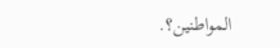المواطنين؟.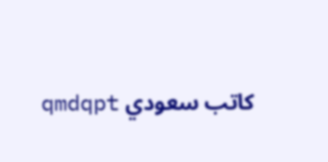كاتب سعودي qmdqpt